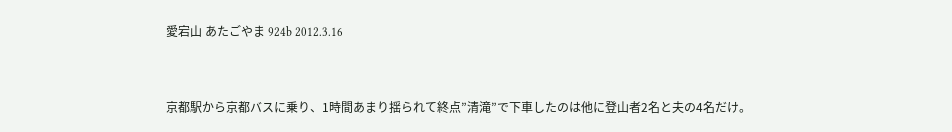愛宕山 あたごやま 924b 2012.3.16


京都駅から京都バスに乗り、1時間あまり揺られて終点”清滝”で下車したのは他に登山者2名と夫の4名だけ。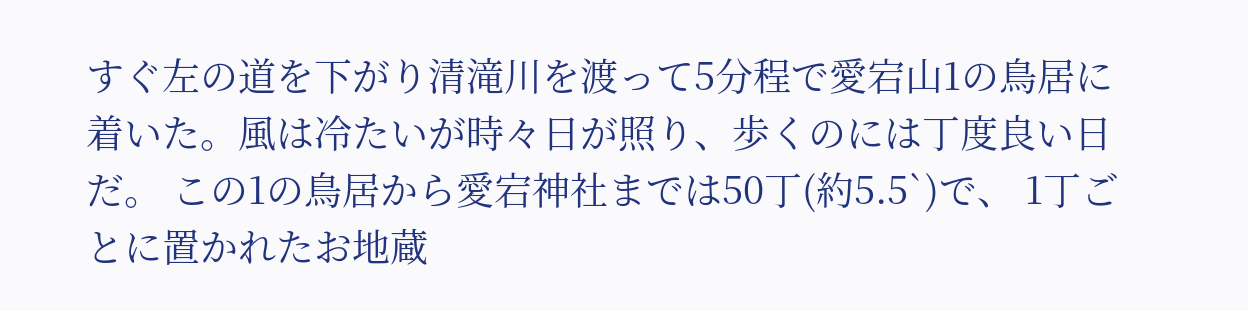すぐ左の道を下がり清滝川を渡って5分程で愛宕山1の鳥居に着いた。風は冷たいが時々日が照り、歩くのには丁度良い日だ。 この1の鳥居から愛宕神社までは50丁(約5.5`)で、 1丁ごとに置かれたお地蔵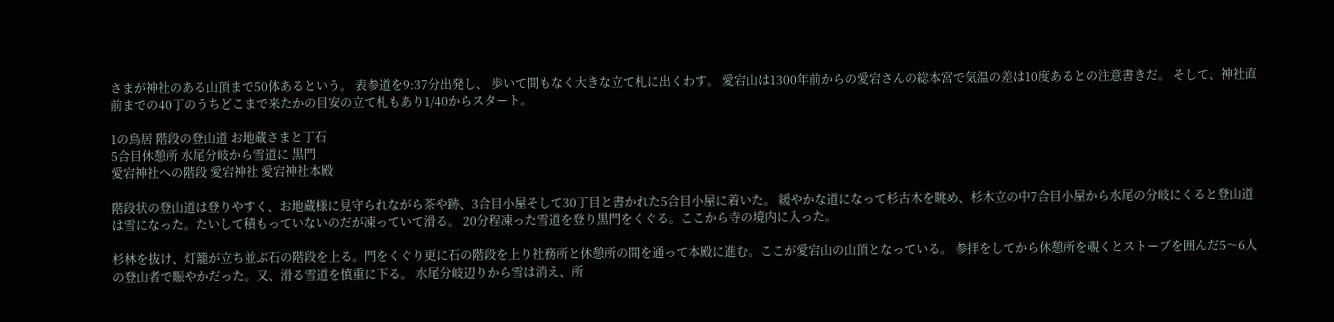さまが神社のある山頂まで50体あるという。 表参道を9:37分出発し、 歩いて間もなく大きな立て札に出くわす。 愛宕山は1300年前からの愛宕さんの総本宮で気温の差は10度あるとの注意書きだ。 そして、神社直前までの40丁のうちどこまで来たかの目安の立て札もあり1/40からスタート。

1の鳥居 階段の登山道 お地蔵さまと丁石
5合目休憩所 水尾分岐から雪道に 黒門
愛宕神社への階段 愛宕神社 愛宕神社本殿

階段状の登山道は登りやすく、お地蔵様に見守られながら茶や跡、3合目小屋そして30丁目と書かれた5合目小屋に着いた。 緩やかな道になって杉古木を眺め、杉木立の中7合目小屋から水尾の分岐にくると登山道は雪になった。たいして積もっていないのだが凍っていて滑る。 20分程凍った雪道を登り黒門をくぐる。ここから寺の境内に入った。

杉林を抜け、灯籠が立ち並ぶ石の階段を上る。門をくぐり更に石の階段を上り社務所と休憩所の間を通って本殿に進む。ここが愛宕山の山頂となっている。 参拝をしてから休憩所を覗くとストーブを囲んだ5〜6人の登山者で賑やかだった。又、滑る雪道を慎重に下る。 水尾分岐辺りから雪は消え、所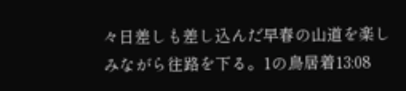々日差しも差し込んだ早春の山道を楽しみながら往路を下る。1の鳥居着13:08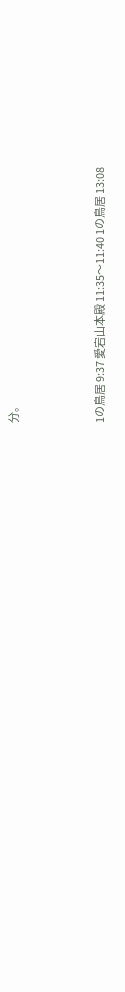分。



1の鳥居 9:37 愛宕山本殿 11:35〜11:40 1の鳥居 13:08